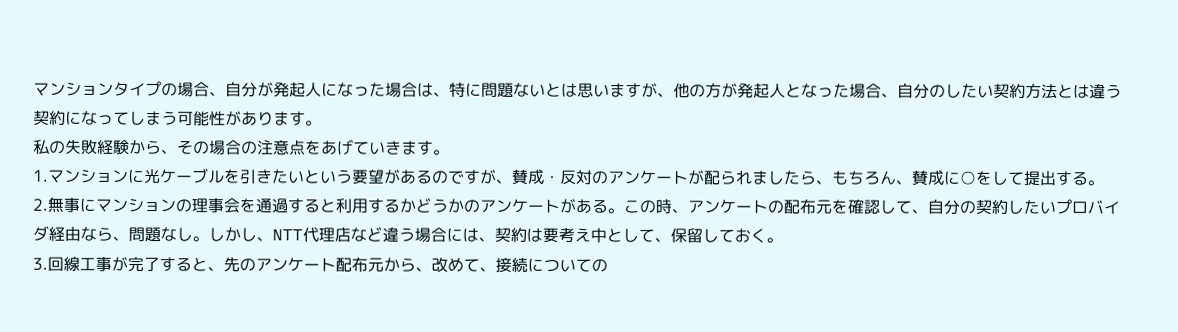マンションタイプの場合、自分が発起人になった場合は、特に問題ないとは思いますが、他の方が発起人となった場合、自分のしたい契約方法とは違う契約になってしまう可能性があります。
私の失敗経験から、その場合の注意点をあげていきます。
1.マンションに光ケーブルを引きたいという要望があるのですが、賛成・反対のアンケートが配られましたら、もちろん、賛成に○をして提出する。
2.無事にマンションの理事会を通過すると利用するかどうかのアンケートがある。この時、アンケートの配布元を確認して、自分の契約したいプロバイダ経由なら、問題なし。しかし、NTT代理店など違う場合には、契約は要考え中として、保留しておく。
3.回線工事が完了すると、先のアンケート配布元から、改めて、接続についての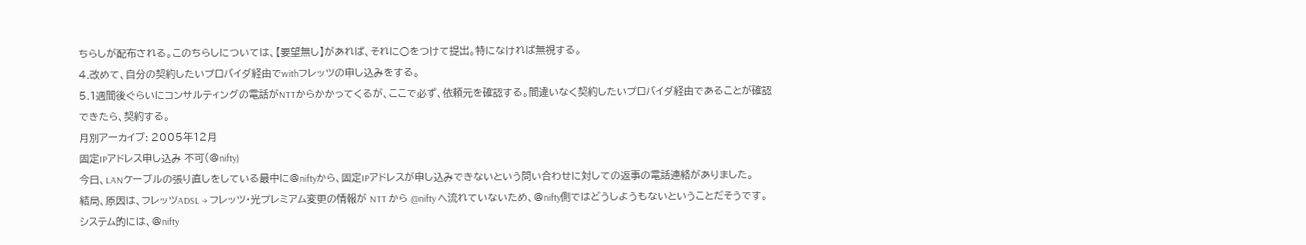ちらしが配布される。このちらしについては、【要望無し】があれば、それに○をつけて提出。特になければ無視する。
4.改めて、自分の契約したいプロバイダ経由でwithフレッツの申し込みをする。
5.1週間後ぐらいにコンサルティングの電話がNTTからかかってくるが、ここで必ず、依頼元を確認する。間違いなく契約したいプロバイダ経由であることが確認できたら、契約する。
月別アーカイブ: 2005年12月
固定IPアドレス申し込み 不可(@nifty)
今日、LANケーブルの張り直しをしている最中に@niftyから、固定IPアドレスが申し込みできないという問い合わせに対しての返事の電話連絡がありました。
結局、原因は、フレッツADSL → フレッツ・光プレミアム変更の情報が NTT から @nifty へ流れていないため、@nifty側ではどうしようもないということだそうです。システム的には、@nifty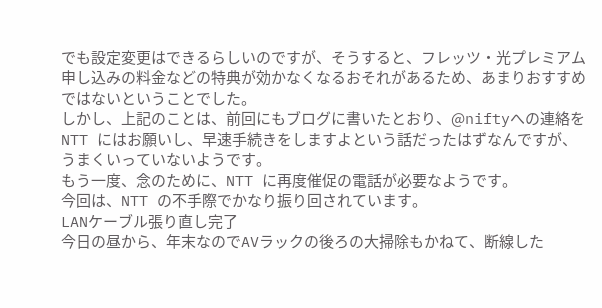でも設定変更はできるらしいのですが、そうすると、フレッツ・光プレミアム申し込みの料金などの特典が効かなくなるおそれがあるため、あまりおすすめではないということでした。
しかし、上記のことは、前回にもブログに書いたとおり、@niftyへの連絡を NTT にはお願いし、早速手続きをしますよという話だったはずなんですが、うまくいっていないようです。
もう一度、念のために、NTT に再度催促の電話が必要なようです。
今回は、NTT の不手際でかなり振り回されています。
LANケーブル張り直し完了
今日の昼から、年末なのでAVラックの後ろの大掃除もかねて、断線した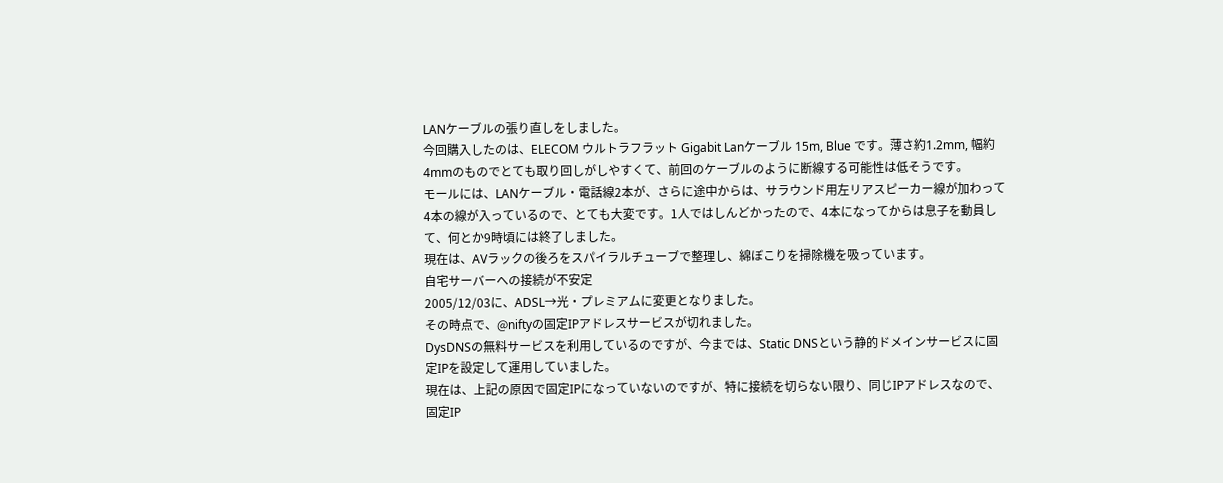LANケーブルの張り直しをしました。
今回購入したのは、ELECOM ウルトラフラット Gigabit Lanケーブル 15m, Blue です。薄さ約1.2mm, 幅約4mmのものでとても取り回しがしやすくて、前回のケーブルのように断線する可能性は低そうです。
モールには、LANケーブル・電話線2本が、さらに途中からは、サラウンド用左リアスピーカー線が加わって4本の線が入っているので、とても大変です。1人ではしんどかったので、4本になってからは息子を動員して、何とか9時頃には終了しました。
現在は、AVラックの後ろをスパイラルチューブで整理し、綿ぼこりを掃除機を吸っています。
自宅サーバーへの接続が不安定
2005/12/03に、ADSL→光・プレミアムに変更となりました。
その時点で、@niftyの固定IPアドレスサービスが切れました。
DysDNSの無料サービスを利用しているのですが、今までは、Static DNSという静的ドメインサービスに固定IPを設定して運用していました。
現在は、上記の原因で固定IPになっていないのですが、特に接続を切らない限り、同じIPアドレスなので、固定IP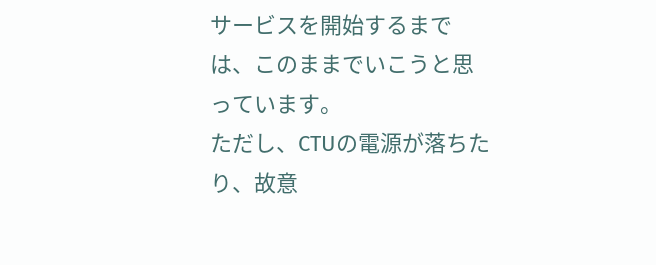サービスを開始するまでは、このままでいこうと思っています。
ただし、CTUの電源が落ちたり、故意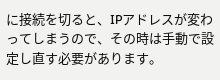に接続を切ると、IPアドレスが変わってしまうので、その時は手動で設定し直す必要があります。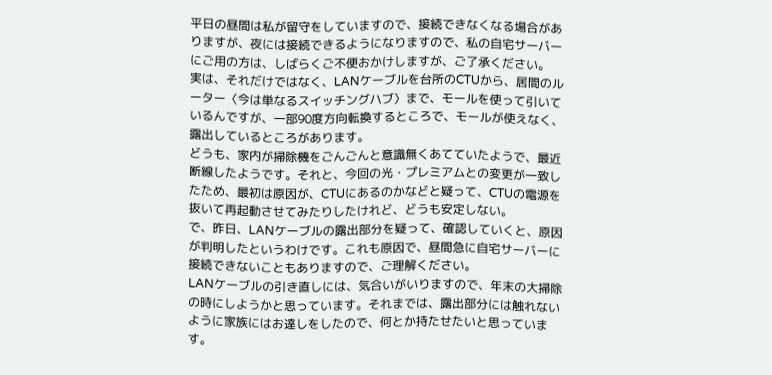平日の昼間は私が留守をしていますので、接続できなくなる場合がありますが、夜には接続できるようになりますので、私の自宅サーバーにご用の方は、しばらくご不便おかけしますが、ご了承ください。
実は、それだけではなく、LANケーブルを台所のCTUから、居間のルーター〈今は単なるスイッチングハブ〉まで、モールを使って引いているんですが、一部90度方向転換するところで、モールが使えなく、露出しているところがあります。
どうも、家内が掃除機をごんごんと意識無くあてていたようで、最近断線したようです。それと、今回の光・プレミアムとの変更が一致したため、最初は原因が、CTUにあるのかなどと疑って、CTUの電源を抜いて再起動させてみたりしたけれど、どうも安定しない。
で、昨日、LANケーブルの露出部分を疑って、確認していくと、原因が判明したというわけです。これも原因で、昼間急に自宅サーバーに接続できないこともありますので、ご理解ください。
LANケーブルの引き直しには、気合いがいりますので、年末の大掃除の時にしようかと思っています。それまでは、露出部分には触れないように家族にはお達しをしたので、何とか持たせたいと思っています。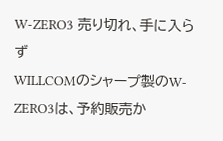W-ZERO3 売り切れ、手に入らず
WILLCOMのシャープ製のW-ZERO3は、予約販売か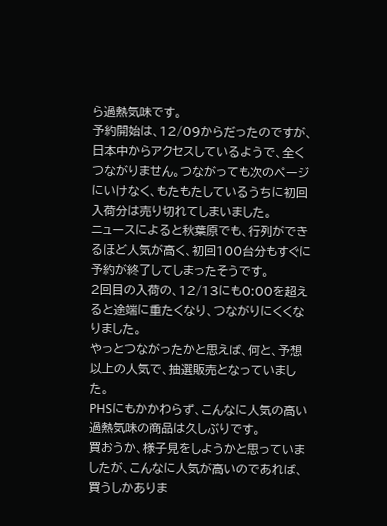ら過熱気味です。
予約開始は、12/09からだったのですが、日本中からアクセスしているようで、全くつながりません。つながっても次のページにいけなく、もたもたしているうちに初回入荷分は売り切れてしまいました。
ニュースによると秋葉原でも、行列ができるほど人気が高く、初回100台分もすぐに予約が終了してしまったそうです。
2回目の入荷の、12/13にも0:00を超えると途端に重たくなり、つながりにくくなりました。
やっとつながったかと思えば、何と、予想以上の人気で、抽選販売となっていました。
PHSにもかかわらず、こんなに人気の高い過熱気味の商品は久しぶりです。
買おうか、様子見をしようかと思っていましたが、こんなに人気が高いのであれば、買うしかありま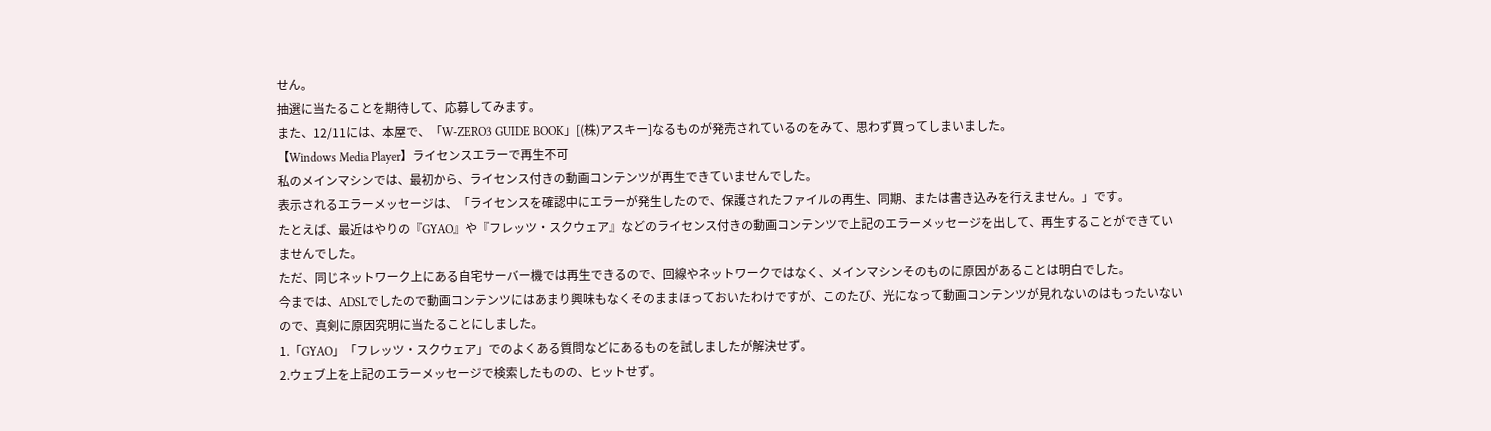せん。
抽選に当たることを期待して、応募してみます。
また、12/11には、本屋で、「W-ZERO3 GUIDE BOOK」[(株)アスキー]なるものが発売されているのをみて、思わず買ってしまいました。
【Windows Media Player】ライセンスエラーで再生不可
私のメインマシンでは、最初から、ライセンス付きの動画コンテンツが再生できていませんでした。
表示されるエラーメッセージは、「ライセンスを確認中にエラーが発生したので、保護されたファイルの再生、同期、または書き込みを行えません。」です。
たとえば、最近はやりの『GYAO』や『フレッツ・スクウェア』などのライセンス付きの動画コンテンツで上記のエラーメッセージを出して、再生することができていませんでした。
ただ、同じネットワーク上にある自宅サーバー機では再生できるので、回線やネットワークではなく、メインマシンそのものに原因があることは明白でした。
今までは、ADSLでしたので動画コンテンツにはあまり興味もなくそのままほっておいたわけですが、このたび、光になって動画コンテンツが見れないのはもったいないので、真剣に原因究明に当たることにしました。
1.「GYAO」「フレッツ・スクウェア」でのよくある質問などにあるものを試しましたが解決せず。
2.ウェブ上を上記のエラーメッセージで検索したものの、ヒットせず。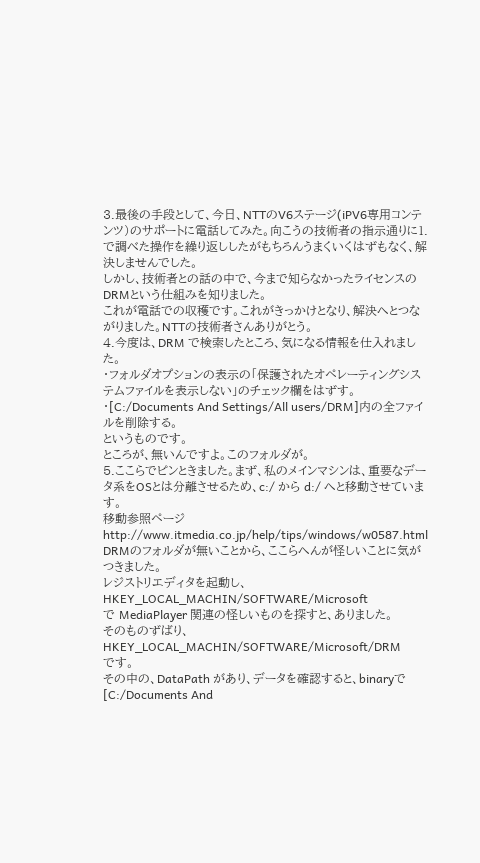3.最後の手段として、今日、NTTのV6ステージ(iPV6専用コンテンツ)のサポートに電話してみた。向こうの技術者の指示通りに1.で調べた操作を繰り返ししたがもちろんうまくいくはずもなく、解決しませんでした。
しかし、技術者との話の中で、今まで知らなかったライセンスのDRMという仕組みを知りました。
これが電話での収穫です。これがきっかけとなり、解決へとつながりました。NTTの技術者さんありがとう。
4.今度は、DRM で検索したところ、気になる情報を仕入れました。
・フォルダオプションの表示の「保護されたオペレーティングシステムファイルを表示しない」のチェック欄をはずす。
・[C:/Documents And Settings/All users/DRM]内の全ファイルを削除する。
というものです。
ところが、無いんですよ。このフォルダが。
5.ここらでピンときました。まず、私のメインマシンは、重要なデータ系をOSとは分離させるため、c:/ から d:/ へと移動させています。
移動参照ページ
http://www.itmedia.co.jp/help/tips/windows/w0587.html
DRMのフォルダが無いことから、ここらへんが怪しいことに気がつきました。
レジストリエディタを起動し、
HKEY_LOCAL_MACHIN/SOFTWARE/Microsoft
で MediaPlayer 関連の怪しいものを探すと、ありました。
そのものずばり、
HKEY_LOCAL_MACHIN/SOFTWARE/Microsoft/DRM
です。
その中の、DataPath があり、データを確認すると、binaryで
[C:/Documents And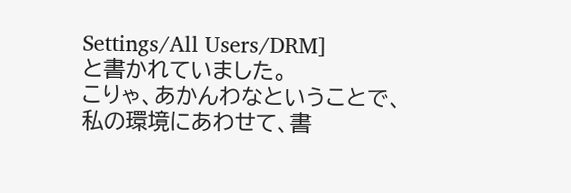Settings/All Users/DRM]
と書かれていました。
こりゃ、あかんわなということで、
私の環境にあわせて、書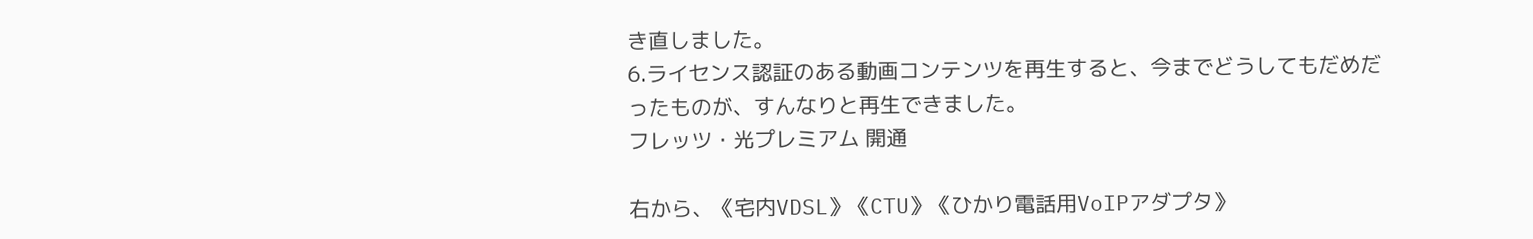き直しました。
6.ライセンス認証のある動画コンテンツを再生すると、今までどうしてもだめだったものが、すんなりと再生できました。
フレッツ・光プレミアム 開通

右から、《宅内VDSL》《CTU》《ひかり電話用VoIPアダプタ》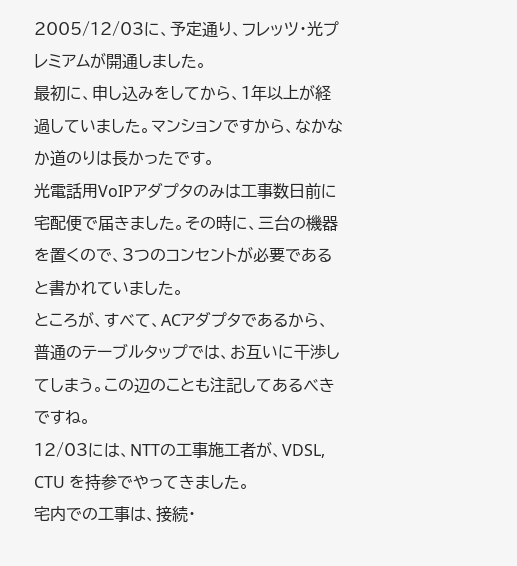2005/12/03に、予定通り、フレッツ・光プレミアムが開通しました。
最初に、申し込みをしてから、1年以上が経過していました。マンションですから、なかなか道のりは長かったです。
光電話用VoIPアダプタのみは工事数日前に宅配便で届きました。その時に、三台の機器を置くので、3つのコンセントが必要であると書かれていました。
ところが、すべて、ACアダプタであるから、普通のテーブルタップでは、お互いに干渉してしまう。この辺のことも注記してあるべきですね。
12/03には、NTTの工事施工者が、VDSL, CTU を持参でやってきました。
宅内での工事は、接続・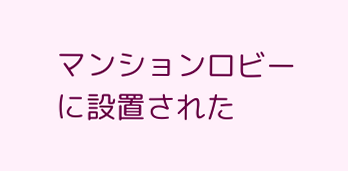マンションロビーに設置された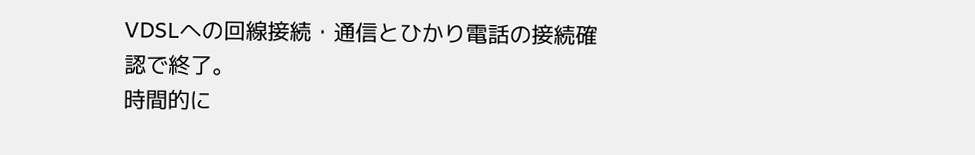VDSLへの回線接続・通信とひかり電話の接続確認で終了。
時間的に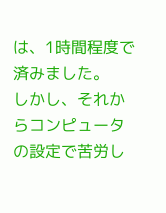は、1時間程度で済みました。
しかし、それからコンピュータの設定で苦労し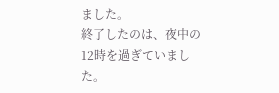ました。
終了したのは、夜中の12時を過ぎていました。